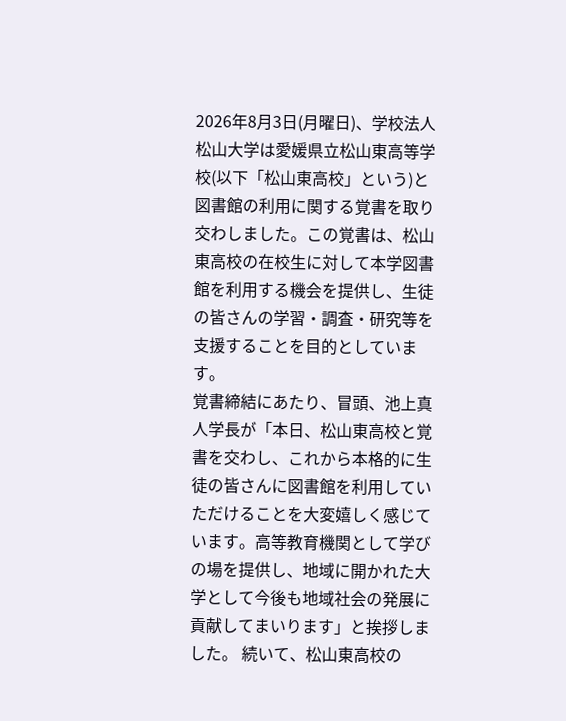2026年8月3日(月曜日)、学校法人松山大学は愛媛県立松山東高等学校(以下「松山東高校」という)と図書館の利用に関する覚書を取り交わしました。この覚書は、松山東高校の在校生に対して本学図書館を利用する機会を提供し、生徒の皆さんの学習・調査・研究等を支援することを目的としています。
覚書締結にあたり、冒頭、池上真人学長が「本日、松山東高校と覚書を交わし、これから本格的に生徒の皆さんに図書館を利用していただけることを大変嬉しく感じています。高等教育機関として学びの場を提供し、地域に開かれた大学として今後も地域社会の発展に貢献してまいります」と挨拶しました。 続いて、松山東高校の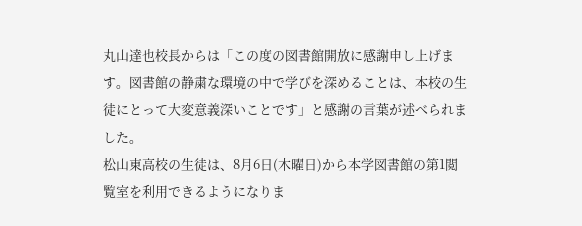丸山達也校長からは「この度の図書館開放に感謝申し上げます。図書館の静粛な環境の中で学びを深めることは、本校の生徒にとって大変意義深いことです」と感謝の言葉が述べられました。
松山東高校の生徒は、8月6日(木曜日)から本学図書館の第1閲覧室を利用できるようになりま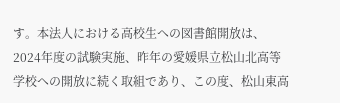す。本法人における高校生への図書館開放は、2024年度の試験実施、昨年の愛媛県立松山北高等学校への開放に続く取組であり、この度、松山東高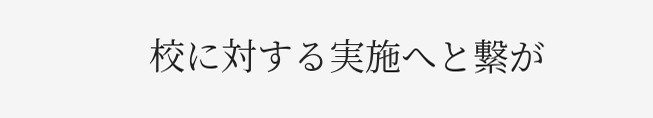校に対する実施へと繋が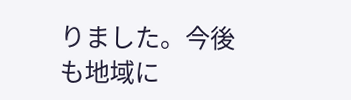りました。今後も地域に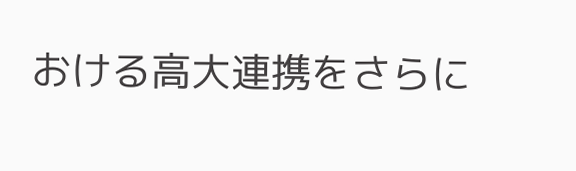おける高大連携をさらに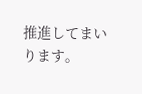推進してまいります。